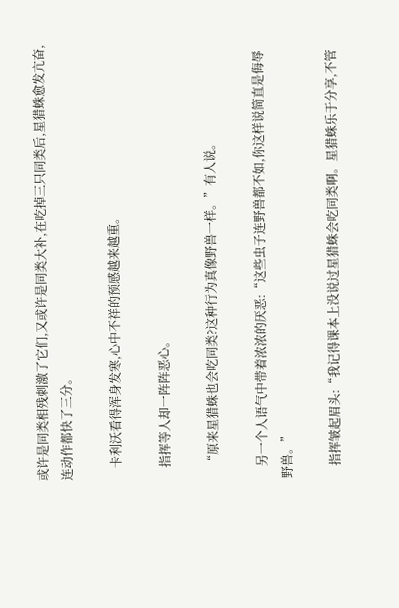或许是同类相残刺激了它们,又或许是同类大补,在吃掉三只同类后,星猎蛛愈发亢奋,连动作都快了三分。

    卡利沃看得浑身发寒,心中不祥的预感越来越重。

    指挥等人却一阵阵恶心。

    “原来星猎蛛也会吃同类?这种行为真像野兽一样。”有人说。

    另一个人语气中带着浓浓的厌恶:“这些虫子连野兽都不如,你这样说简直是侮辱野兽。”

    指挥皱起眉头:“我记得课本上没说过星猎蛛会吃同类啊。星猎蛛乐于分享,不管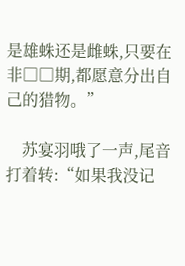是雄蛛还是雌蛛,只要在非□□期,都愿意分出自己的猎物。”

    苏宴羽哦了一声,尾音打着转:“如果我没记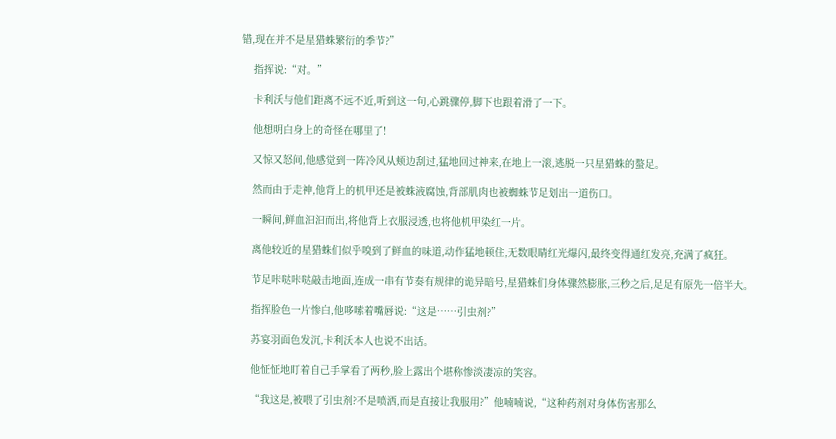错,现在并不是星猎蛛繁衍的季节?”

    指挥说:“对。”

    卡利沃与他们距离不远不近,听到这一句,心跳骤停,脚下也跟着滑了一下。

    他想明白身上的奇怪在哪里了!

    又惊又怒间,他感觉到一阵冷风从颊边刮过,猛地回过神来,在地上一滚,逃脱一只星猎蛛的螯足。

    然而由于走神,他背上的机甲还是被蛛液腐蚀,背部肌肉也被蜘蛛节足划出一道伤口。

    一瞬间,鲜血汩汩而出,将他背上衣服浸透,也将他机甲染红一片。

    离他较近的星猎蛛们似乎嗅到了鲜血的味道,动作猛地顿住,无数眼睛红光爆闪,最终变得通红发亮,充满了疯狂。

    节足咔哒咔哒敲击地面,连成一串有节奏有规律的诡异暗号,星猎蛛们身体骤然膨胀,三秒之后,足足有原先一倍半大。

    指挥脸色一片惨白,他哆嗦着嘴唇说:“这是……引虫剂?”

    苏宴羽面色发沉,卡利沃本人也说不出话。

    他怔怔地盯着自己手掌看了两秒,脸上露出个堪称惨淡凄凉的笑容。

    “我这是,被喂了引虫剂?不是喷洒,而是直接让我服用?”他喃喃说,“这种药剂对身体伤害那么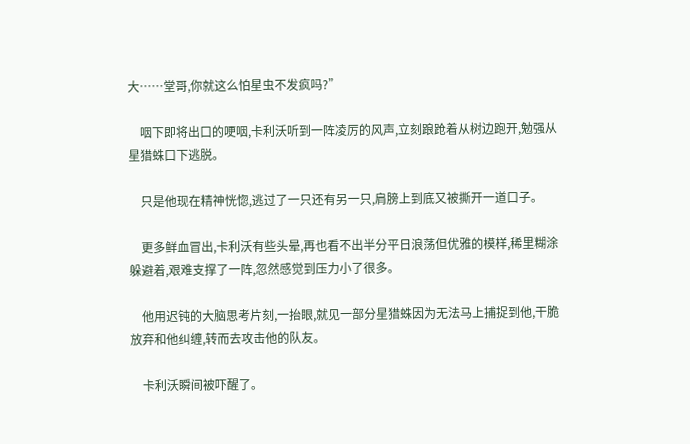大……堂哥,你就这么怕星虫不发疯吗?”

    咽下即将出口的哽咽,卡利沃听到一阵凌厉的风声,立刻踉跄着从树边跑开,勉强从星猎蛛口下逃脱。

    只是他现在精神恍惚,逃过了一只还有另一只,肩膀上到底又被撕开一道口子。

    更多鲜血冒出,卡利沃有些头晕,再也看不出半分平日浪荡但优雅的模样,稀里糊涂躲避着,艰难支撑了一阵,忽然感觉到压力小了很多。

    他用迟钝的大脑思考片刻,一抬眼,就见一部分星猎蛛因为无法马上捕捉到他,干脆放弃和他纠缠,转而去攻击他的队友。

    卡利沃瞬间被吓醒了。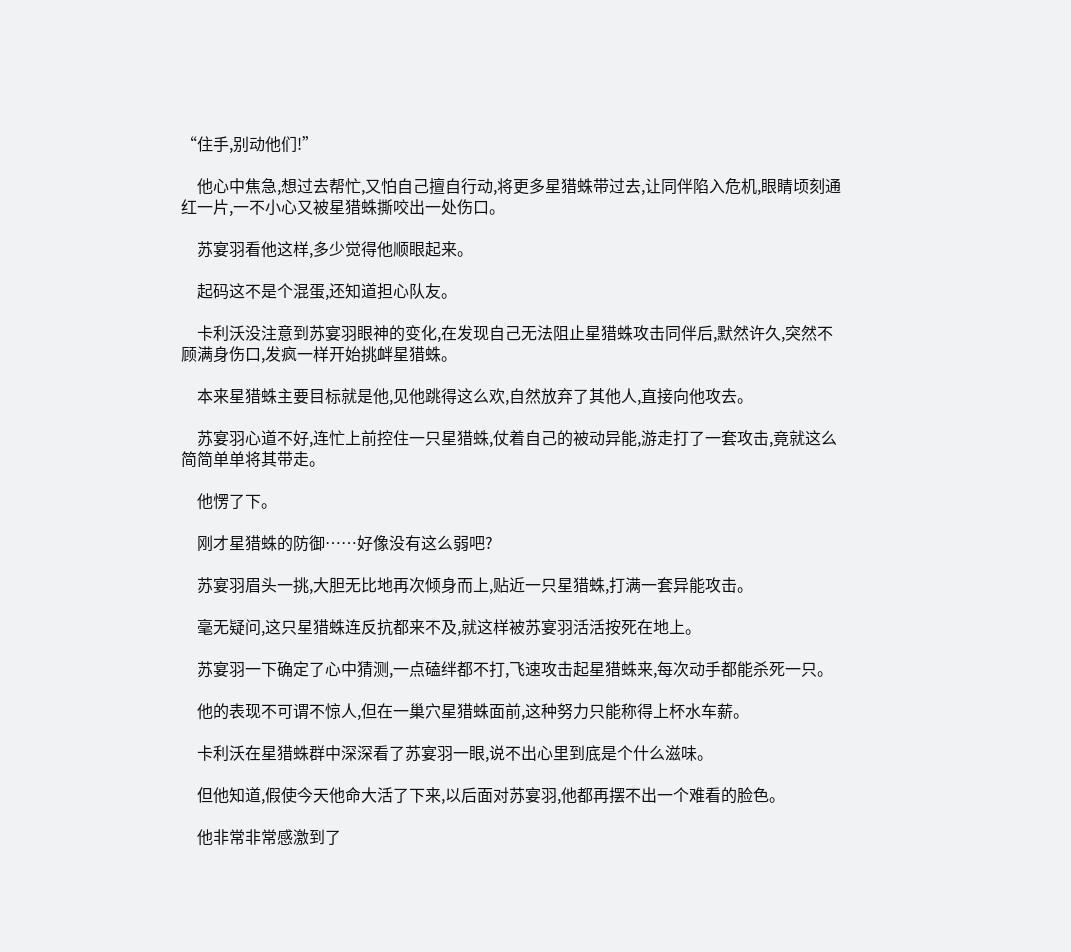“住手,别动他们!”

    他心中焦急,想过去帮忙,又怕自己擅自行动,将更多星猎蛛带过去,让同伴陷入危机,眼睛顷刻通红一片,一不小心又被星猎蛛撕咬出一处伤口。

    苏宴羽看他这样,多少觉得他顺眼起来。

    起码这不是个混蛋,还知道担心队友。

    卡利沃没注意到苏宴羽眼神的变化,在发现自己无法阻止星猎蛛攻击同伴后,默然许久,突然不顾满身伤口,发疯一样开始挑衅星猎蛛。

    本来星猎蛛主要目标就是他,见他跳得这么欢,自然放弃了其他人,直接向他攻去。

    苏宴羽心道不好,连忙上前控住一只星猎蛛,仗着自己的被动异能,游走打了一套攻击,竟就这么简简单单将其带走。

    他愣了下。

    刚才星猎蛛的防御……好像没有这么弱吧?

    苏宴羽眉头一挑,大胆无比地再次倾身而上,贴近一只星猎蛛,打满一套异能攻击。

    毫无疑问,这只星猎蛛连反抗都来不及,就这样被苏宴羽活活按死在地上。

    苏宴羽一下确定了心中猜测,一点磕绊都不打,飞速攻击起星猎蛛来,每次动手都能杀死一只。

    他的表现不可谓不惊人,但在一巢穴星猎蛛面前,这种努力只能称得上杯水车薪。

    卡利沃在星猎蛛群中深深看了苏宴羽一眼,说不出心里到底是个什么滋味。

    但他知道,假使今天他命大活了下来,以后面对苏宴羽,他都再摆不出一个难看的脸色。

    他非常非常感激到了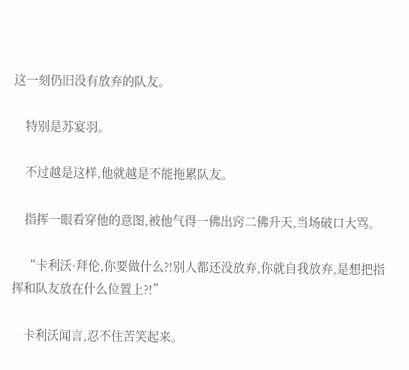这一刻仍旧没有放弃的队友。

    特别是苏宴羽。

    不过越是这样,他就越是不能拖累队友。

    指挥一眼看穿他的意图,被他气得一佛出窍二佛升天,当场破口大骂。

    “卡利沃·拜伦,你要做什么?!别人都还没放弃,你就自我放弃,是想把指挥和队友放在什么位置上?!”

    卡利沃闻言,忍不住苦笑起来。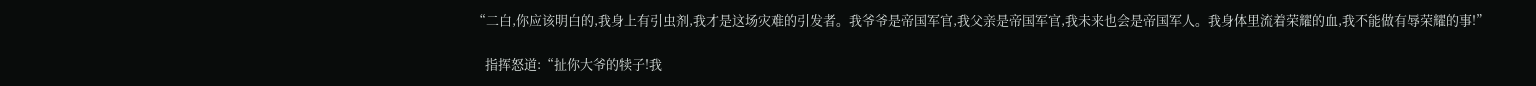“二白,你应该明白的,我身上有引虫剂,我才是这场灾难的引发者。我爷爷是帝国军官,我父亲是帝国军官,我未来也会是帝国军人。我身体里流着荣耀的血,我不能做有辱荣耀的事!”

    指挥怒道:“扯你大爷的犊子!我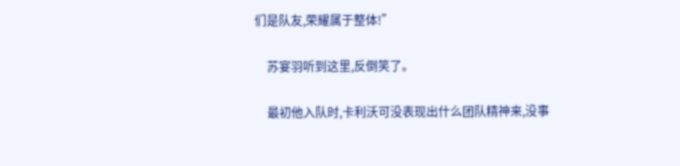们是队友,荣耀属于整体!”

    苏宴羽听到这里,反倒笑了。

    最初他入队时,卡利沃可没表现出什么团队精神来,没事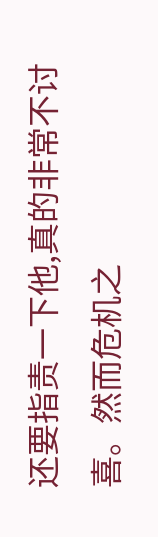还要指责一下他,真的非常不讨喜。然而危机之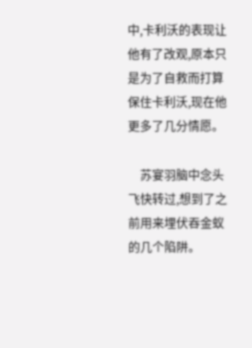中,卡利沃的表现让他有了改观,原本只是为了自救而打算保住卡利沃,现在他更多了几分情愿。

    苏宴羽脑中念头飞快转过,想到了之前用来埋伏吞金蚁的几个陷阱。